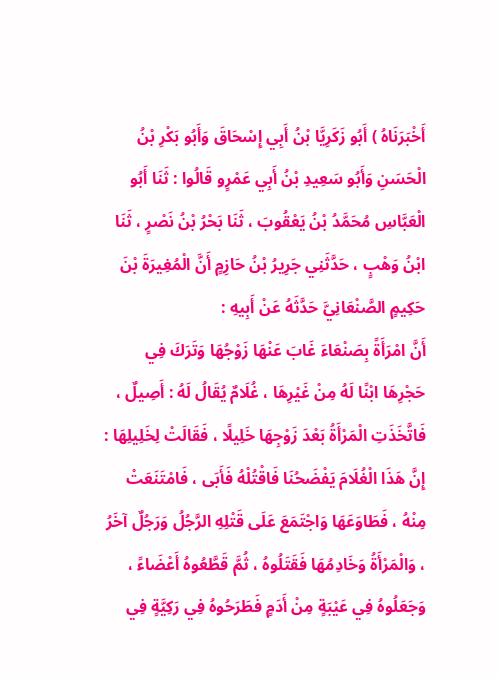أَخْبَرَنَاهُ ) أَبُو زَكَرِيَّا بْنُ أَبِي إِسْحَاقَ وَأَبُو بَكْرِ بْنُ الْحَسَنِ وَأَبُو سَعِيدِ بْنُ أَبِي عَمْرٍو قَالُوا : ثَنَا أَبُو الْعَبَّاسِ مُحَمَّدُ بْنُ يَعْقُوبَ ، ثَنَا بَحْرُ بْنُ نَصْرٍ ، ثَنَا ابْنُ وَهْبٍ ، حَدَّثَنِي جَرِيرُ بْنُ حَازِمٍ أَنَّ الْمُغِيرَةَ بْنَ حَكِيمٍ الصَّنْعَانِيَّ حَدَّثَهُ عَنْ أَبِيهِ :
أَنَّ امْرَأَةً بِصَنْعَاءَ غَابَ عَنْهَا زَوْجُهَا وَتَرَكَ فِي حَجْرِهَا ابْنًا لَهُ مِنْ غَيْرِهَا ، غُلَامٌ يُقَالُ لَهُ : أَصِيلٌ ، فَاتَّخَذَتِ الْمَرْأَةُ بَعْدَ زَوْجِهَا خَلِيلًا ، فَقَالَتْ لِخَلِيلِهَا : إِنَّ هَذَا الْغُلَامَ يَفْضَحُنَا فَاقْتُلْهُ فَأَبَى ، فَامْتَنَعَتْ مِنْهُ ، فَطَاوَعَهَا وَاجْتَمَعَ عَلَى قَتْلِهِ الرَّجُلُ وَرَجُلٌ آخَرُ ، وَالْمَرْأَةُ وَخَادِمُهَا فَقَتَلُوهُ ، ثُمَّ قَطَّعُوهُ أَعْضَاءً ، وَجَعَلُوهُ فِي عَيْبَةٍ مِنْ أَدَمٍ فَطَرَحُوهُ فِي رَكِيَّةٍ فِي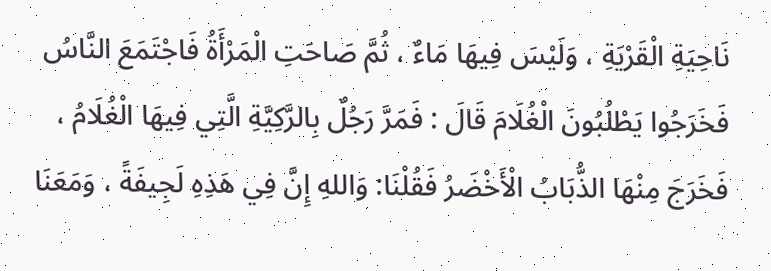نَاحِيَةِ الْقَرْيَةِ ، وَلَيْسَ فِيهَا مَاءٌ ، ثُمَّ صَاحَتِ الْمَرْأَةُ فَاجْتَمَعَ النَّاسُ فَخَرَجُوا يَطْلُبُونَ الْغُلَامَ قَالَ : فَمَرَّ رَجُلٌ بِالرَّكِيَّةِ الَّتِي فِيهَا الْغُلَامُ ، فَخَرَجَ مِنْهَا الذُّبَابُ الْأَخْضَرُ فَقُلْنَا: وَاللهِ إِنَّ فِي هَذِهِ لَجِيفَةً ، وَمَعَنَا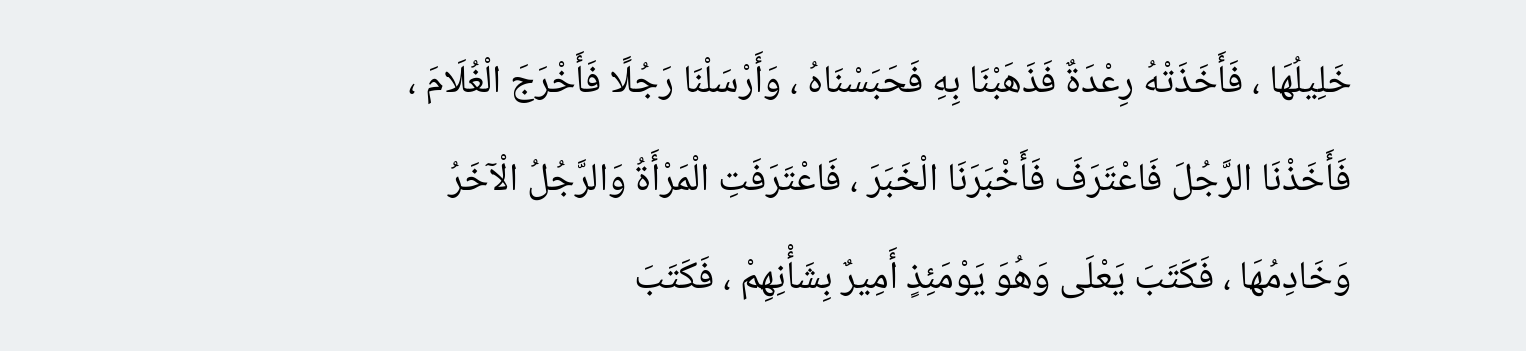خَلِيلُهَا ، فَأَخَذَتْهُ رِعْدَةٌ فَذَهَبْنَا بِهِ فَحَبَسْنَاهُ ، وَأَرْسَلْنَا رَجُلًا فَأَخْرَجَ الْغُلَامَ ، فَأَخَذْنَا الرَّجُلَ فَاعْتَرَفَ فَأَخْبَرَنَا الْخَبَرَ ، فَاعْتَرَفَتِ الْمَرْأَةُ وَالرَّجُلُ الْآخَرُ وَخَادِمُهَا ، فَكَتَبَ يَعْلَى وَهُوَ يَوْمَئِذٍ أَمِيرٌ بِشَأْنِهِمْ ، فَكَتَبَ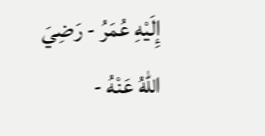إِلَيْهِ عُمَرُ - رَضِيَ اللهُ عَنْهُ -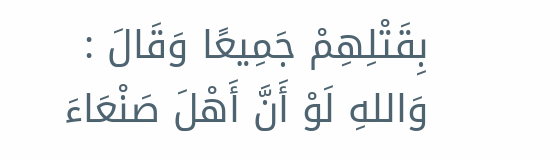بِقَتْلِهِمْ جَمِيعًا وَقَالَ : وَاللهِ لَوْ أَنَّ أَهْلَ صَنْعَاءَ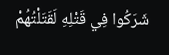شَرَكُوا فِي قَتْلِهِ لَقَتَلْتُهُمْ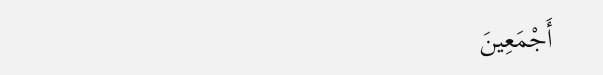أَجْمَعِينَ